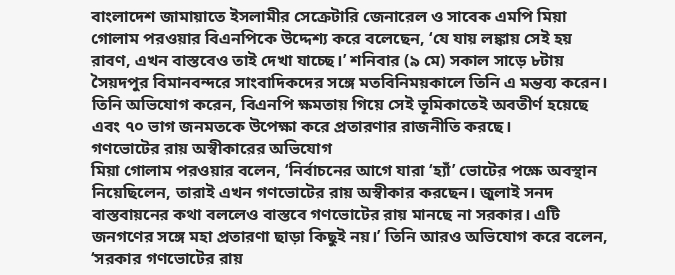বাংলাদেশ জামায়াতে ইসলামীর সেক্রেটারি জেনারেল ও সাবেক এমপি মিয়া গোলাম পরওয়ার বিএনপিকে উদ্দেশ্য করে বলেছেন, ‘যে যায় লঙ্কায় সেই হয় রাবণ, এখন বাস্তবেও তাই দেখা যাচ্ছে।’ শনিবার (৯ মে) সকাল সাড়ে ৮টায় সৈয়দপুর বিমানবন্দরে সাংবাদিকদের সঙ্গে মতবিনিময়কালে তিনি এ মন্তব্য করেন। তিনি অভিযোগ করেন, বিএনপি ক্ষমতায় গিয়ে সেই ভূমিকাতেই অবতীর্ণ হয়েছে এবং ৭০ ভাগ জনমতকে উপেক্ষা করে প্রতারণার রাজনীতি করছে।
গণভোটের রায় অস্বীকারের অভিযোগ
মিয়া গোলাম পরওয়ার বলেন, ‘নির্বাচনের আগে যারা ‘হ্যাঁ’ ভোটের পক্ষে অবস্থান নিয়েছিলেন, তারাই এখন গণভোটের রায় অস্বীকার করছেন। জুলাই সনদ বাস্তবায়নের কথা বললেও বাস্তবে গণভোটের রায় মানছে না সরকার। এটি জনগণের সঙ্গে মহা প্রতারণা ছাড়া কিছুই নয়।’ তিনি আরও অভিযোগ করে বলেন, ‘সরকার গণভোটের রায়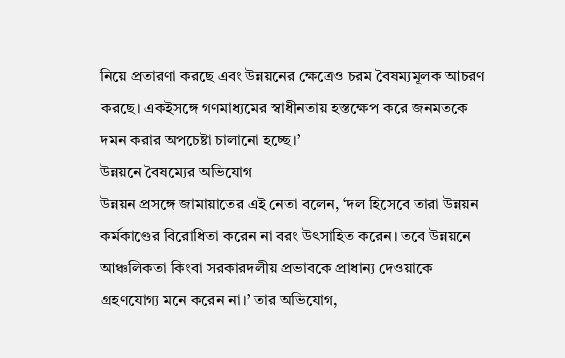নিয়ে প্রতারণা করছে এবং উন্নয়নের ক্ষেত্রেও চরম বৈষম্যমূলক আচরণ করছে। একইসঙ্গে গণমাধ্যমের স্বাধীনতায় হস্তক্ষেপ করে জনমতকে দমন করার অপচেষ্টা চালানো হচ্ছে।’
উন্নয়নে বৈষম্যের অভিযোগ
উন্নয়ন প্রসঙ্গে জামায়াতের এই নেতা বলেন, ‘দল হিসেবে তারা উন্নয়ন কর্মকাণ্ডের বিরোধিতা করেন না বরং উৎসাহিত করেন। তবে উন্নয়নে আঞ্চলিকতা কিংবা সরকারদলীয় প্রভাবকে প্রাধান্য দেওয়াকে গ্রহণযোগ্য মনে করেন না।’ তার অভিযোগ,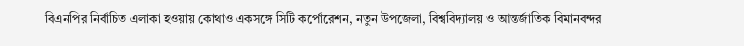বিএনপির নির্বাচিত এলাকা হওয়ায় কোথাও একসঙ্গে সিটি কর্পোরেশন, নতুন উপজেলা, বিশ্ববিদ্যালয় ও আন্তর্জাতিক বিমানবন্দর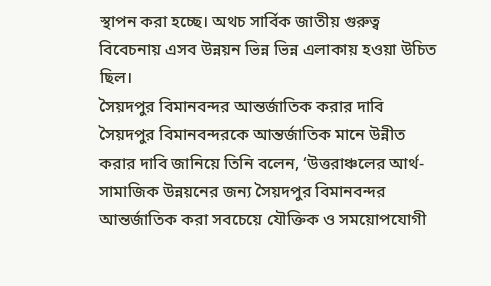স্থাপন করা হচ্ছে। অথচ সার্বিক জাতীয় গুরুত্ব বিবেচনায় এসব উন্নয়ন ভিন্ন ভিন্ন এলাকায় হওয়া উচিত ছিল।
সৈয়দপুর বিমানবন্দর আন্তর্জাতিক করার দাবি
সৈয়দপুর বিমানবন্দরকে আন্তর্জাতিক মানে উন্নীত করার দাবি জানিয়ে তিনি বলেন, ‘উত্তরাঞ্চলের আর্থ-সামাজিক উন্নয়নের জন্য সৈয়দপুর বিমানবন্দর আন্তর্জাতিক করা সবচেয়ে যৌক্তিক ও সময়োপযোগী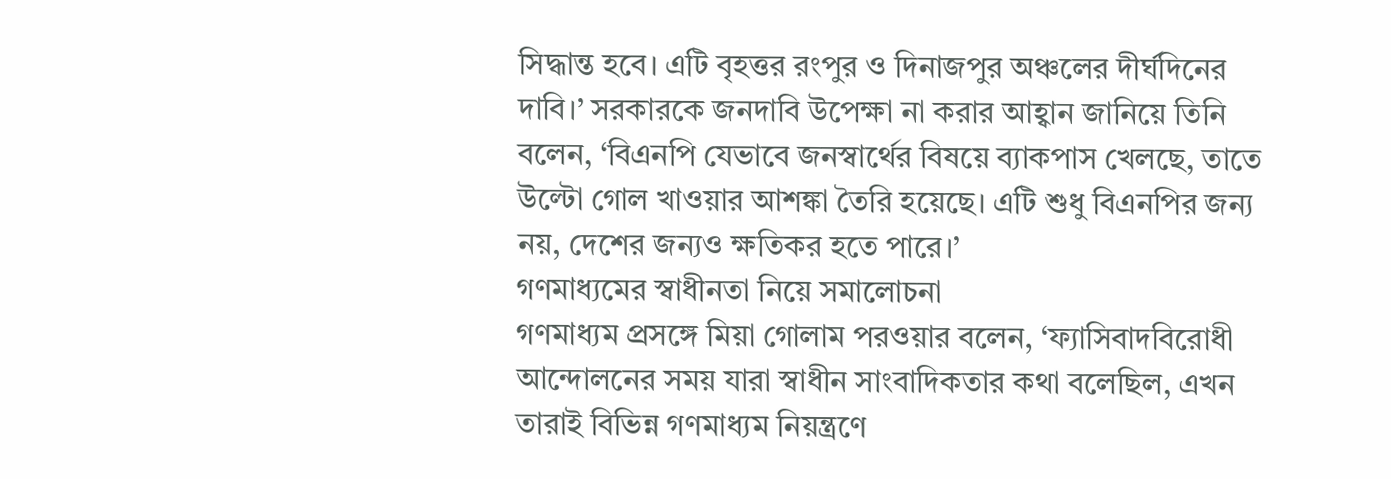সিদ্ধান্ত হবে। এটি বৃহত্তর রংপুর ও দিনাজপুর অঞ্চলের দীর্ঘদিনের দাবি।’ সরকারকে জনদাবি উপেক্ষা না করার আহ্বান জানিয়ে তিনি বলেন, ‘বিএনপি যেভাবে জনস্বার্থের বিষয়ে ব্যাকপাস খেলছে, তাতে উল্টো গোল খাওয়ার আশঙ্কা তৈরি হয়েছে। এটি শুধু বিএনপির জন্য নয়, দেশের জন্যও ক্ষতিকর হতে পারে।’
গণমাধ্যমের স্বাধীনতা নিয়ে সমালোচনা
গণমাধ্যম প্রসঙ্গে মিয়া গোলাম পরওয়ার বলেন, ‘ফ্যাসিবাদবিরোধী আন্দোলনের সময় যারা স্বাধীন সাংবাদিকতার কথা বলেছিল, এখন তারাই বিভিন্ন গণমাধ্যম নিয়ন্ত্রণে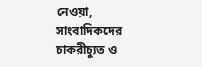নেওয়া, সাংবাদিকদের চাকরীচ্যুত ও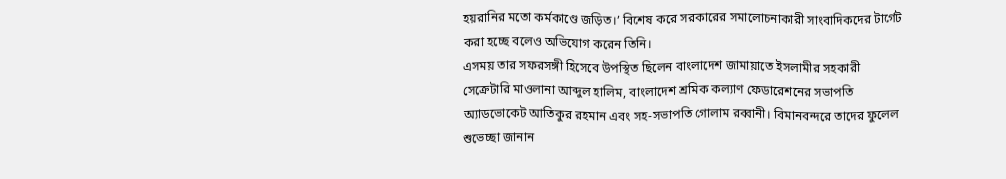হয়রানির মতো কর্মকাণ্ডে জড়িত।’ বিশেষ করে সরকারের সমালোচনাকারী সাংবাদিকদের টার্গেট করা হচ্ছে বলেও অভিযোগ করেন তিনি।
এসময় তার সফরসঙ্গী হিসেবে উপস্থিত ছিলেন বাংলাদেশ জামায়াতে ইসলামীর সহকারী সেক্রেটারি মাওলানা আব্দুল হালিম, বাংলাদেশ শ্রমিক কল্যাণ ফেডারেশনের সভাপতি অ্যাডভোকেট আতিকুর রহমান এবং সহ-সভাপতি গোলাম রব্বানী। বিমানবন্দরে তাদের ফুলেল শুভেচ্ছা জানান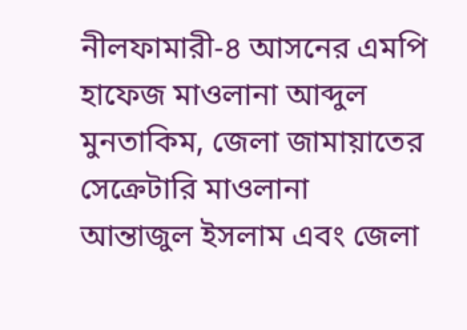নীলফামারী-৪ আসনের এমপি হাফেজ মাওলানা আব্দুল মুনতাকিম, জেলা জামায়াতের সেক্রেটারি মাওলানা আন্তাজুল ইসলাম এবং জেলা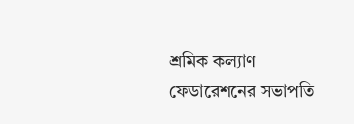শ্রমিক কল্যাণ ফেডারেশনের সভাপতি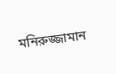মনিরুজ্জামান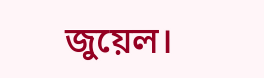জুয়েল।